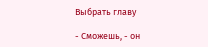Выбрать главу

- Сможешь, - он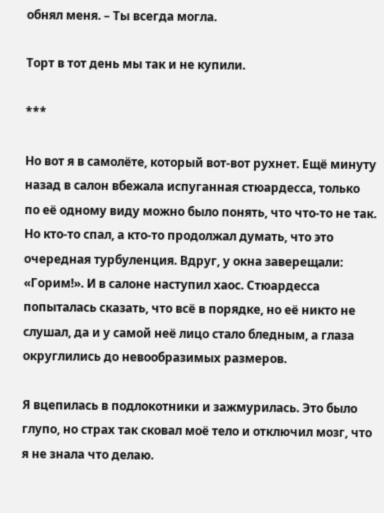обнял меня. – Ты всегда могла.

Торт в тот день мы так и не купили.

***

Но вот я в самолёте, который вот-вот рухнет. Ещё минуту назад в салон вбежала испуганная стюардесса, только по её одному виду можно было понять, что что-то не так. Но кто-то спал, а кто-то продолжал думать, что это очередная турбуленция. Вдруг, у окна заверещали: «Горим!». И в салоне наступил хаос. Стюардесса попыталась сказать, что всё в порядке, но её никто не слушал, да и у самой неё лицо стало бледным, а глаза округлились до невообразимых размеров.

Я вцепилась в подлокотники и зажмурилась. Это было глупо, но страх так сковал моё тело и отключил мозг, что я не знала что делаю.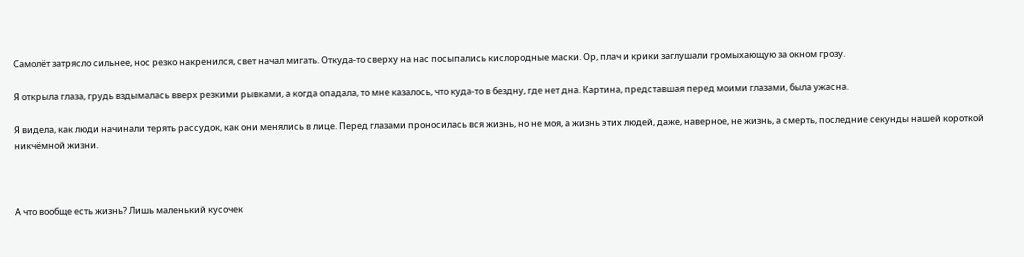Самолёт затрясло сильнее, нос резко накренился, свет начал мигать. Откуда-то сверху на нас посыпались кислородные маски. Ор, плач и крики заглушали громыхающую за окном грозу.

Я открыла глаза, грудь вздымалась вверх резкими рывками, а когда опадала, то мне казалось, что куда-то в бездну, где нет дна. Картина, представшая перед моими глазами, была ужасна.

Я видела, как люди начинали терять рассудок, как они менялись в лице. Перед глазами проносилась вся жизнь, но не моя, а жизнь этих людей, даже, наверное, не жизнь, а смерть, последние секунды нашей короткой никчёмной жизни.



А что вообще есть жизнь? Лишь маленький кусочек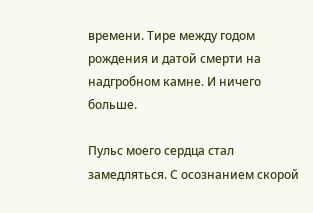времени. Тире между годом рождения и датой смерти на надгробном камне. И ничего больше.

Пульс моего сердца стал замедляться. С осознанием скорой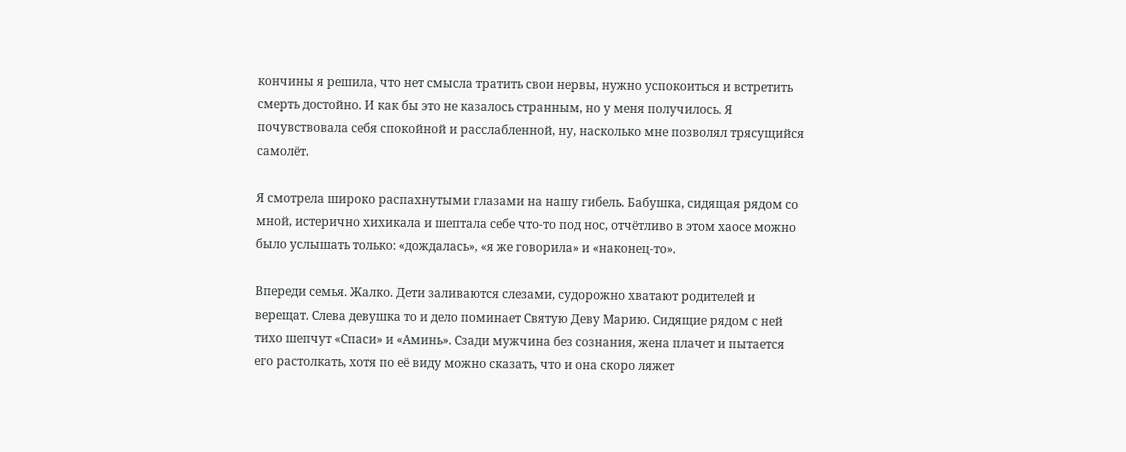кончины я решила, что нет смысла тратить свои нервы, нужно успокоиться и встретить смерть достойно. И как бы это не казалось странным, но у меня получилось. Я почувствовала себя спокойной и расслабленной, ну, насколько мне позволял трясущийся самолёт.

Я смотрела широко распахнутыми глазами на нашу гибель. Бабушка, сидящая рядом со мной, истерично хихикала и шептала себе что-то под нос, отчётливо в этом хаосе можно было услышать только: «дождалась», «я же говорила» и «наконец-то».

Впереди семья. Жалко. Дети заливаются слезами, судорожно хватают родителей и верещат. Слева девушка то и дело поминает Святую Деву Марию. Сидящие рядом с ней тихо шепчут «Спаси» и «Аминь». Сзади мужчина без сознания, жена плачет и пытается его растолкать, хотя по её виду можно сказать, что и она скоро ляжет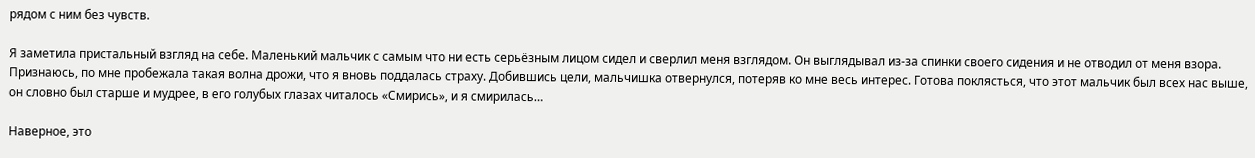рядом с ним без чувств.

Я заметила пристальный взгляд на себе. Маленький мальчик с самым что ни есть серьёзным лицом сидел и сверлил меня взглядом. Он выглядывал из-за спинки своего сидения и не отводил от меня взора. Признаюсь, по мне пробежала такая волна дрожи, что я вновь поддалась страху. Добившись цели, мальчишка отвернулся, потеряв ко мне весь интерес. Готова поклясться, что этот мальчик был всех нас выше, он словно был старше и мудрее, в его голубых глазах читалось «Смирись», и я смирилась…

Наверное, это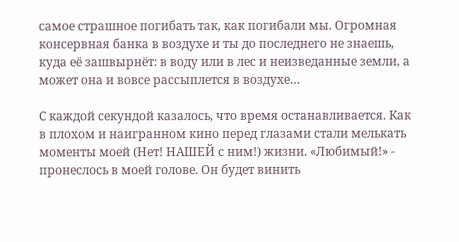самое страшное погибать так, как погибали мы. Огромная консервная банка в воздухе и ты до последнего не знаешь, куда её зашвырнёт: в воду или в лес и неизведанные земли, а может она и вовсе рассыплется в воздухе…

С каждой секундой казалось, что время останавливается. Как в плохом и наигранном кино перед глазами стали мелькать моменты моей (Нет! НАШЕЙ с ним!) жизни. «Любимый!» - пронеслось в моей голове. Он будет винить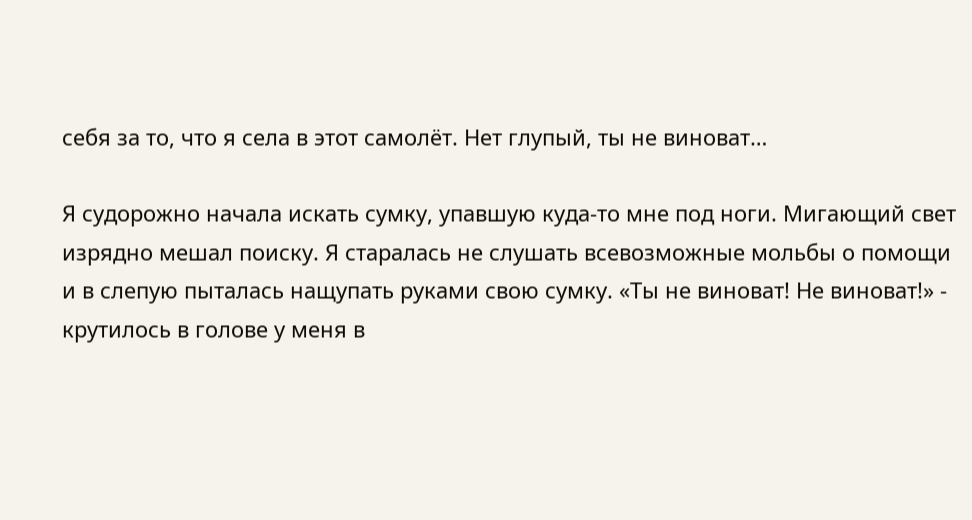себя за то, что я села в этот самолёт. Нет глупый, ты не виноват…

Я судорожно начала искать сумку, упавшую куда-то мне под ноги. Мигающий свет изрядно мешал поиску. Я старалась не слушать всевозможные мольбы о помощи и в слепую пыталась нащупать руками свою сумку. «Ты не виноват! Не виноват!» - крутилось в голове у меня в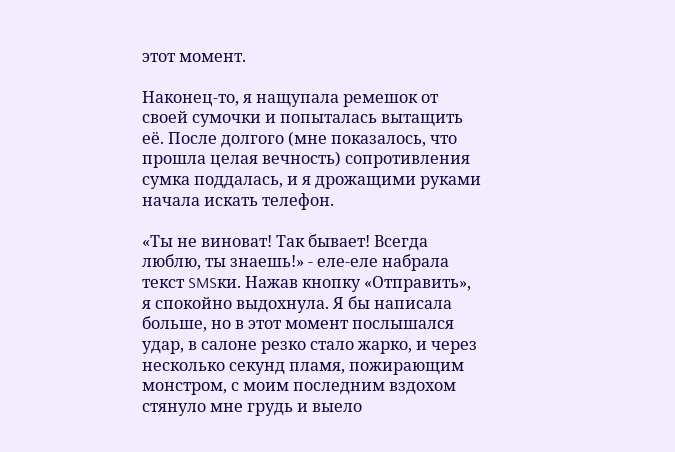этот момент.

Наконец-то, я нащупала ремешок от своей сумочки и попыталась вытащить её. После долгого (мне показалось, что прошла целая вечность) сопротивления сумка поддалась, и я дрожащими руками начала искать телефон.

«Ты не виноват! Так бывает! Всегда люблю, ты знаешь!» - еле-еле набрала текст SMSки. Нажав кнопку «Отправить», я спокойно выдохнула. Я бы написала больше, но в этот момент послышался удар, в салоне резко стало жарко, и через несколько секунд пламя, пожирающим монстром, с моим последним вздохом стянуло мне грудь и выело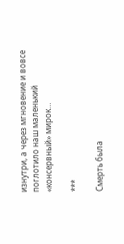изнутри, а через мгновение и вовсе поглотило наш маленький «консервный» мирок…

***

Смерть была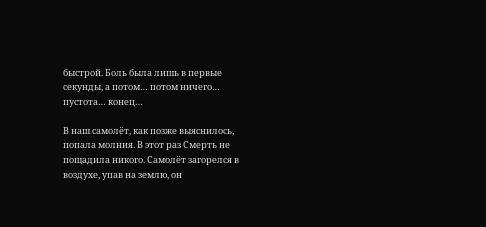быстрой. Боль была лишь в первые секунды, а потом… потом ничего… пустота… конец…

В наш самолёт, как позже выяснилось, попала молния. В этот раз Смерть не пощадила никого. Самолёт загорелся в воздухе, упав на землю, он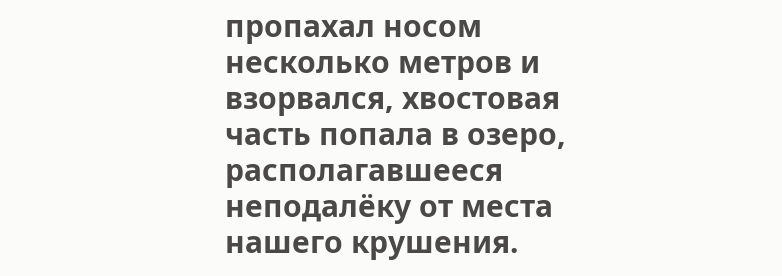пропахал носом несколько метров и взорвался, хвостовая часть попала в озеро, располагавшееся неподалёку от места нашего крушения.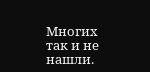Многих так и не нашли.